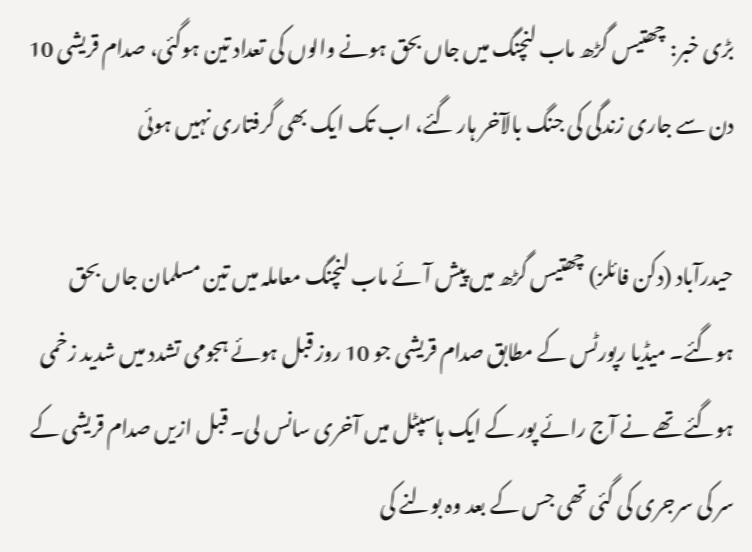بڑی خبر: چھتیس گڑھ ماب لنچنگ میں جاں بحق ہونے والوں کی تعداد تین ہوگئی، صدام قریشی 10 دن سے جاری زندگی کی جنگ بالآخر ہار گئے، اب تک ایک بھی گرفتاری نہیں ہوئی

حیدرآباد (دکن فائلز) چھتیس گڑھ میں پیش آئے ماب لنچنگ معاملہ میں تین مسلمان جاں بحق ہوگئے۔ میڈیا رپورٹس کے مطابق صدام قریشی جو 10 روز قبل ہوئے ہجومی تشدد میں شدید زخمی ہوگئے تھے نے آج رائے پور کے ایک ہاسپٹل میں آخری سانس لی۔ قبل ازیں صدام قریشی کے سر کی سرجری کی گئی تھی جس کے بعد وہ بولنے کی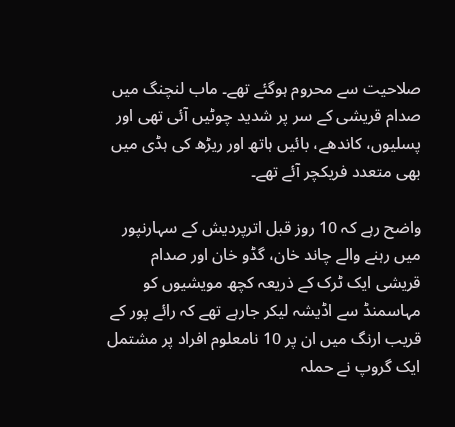صلاحیت سے محروم ہوگئے تھے۔ ماب لنچنگ میں صدام قریشی کے سر پر شدید چوٹیں آئی تھی اور پسلیوں، کاندھے، بائیں ہاتھ اور ریڑھ کی ہڈی میں بھی متعدد فریکچر آئے تھے۔

واضح رہے کہ 10 روز قبل اترپردیش کے سہارنپور میں رہنے والے چاند خان، گڈو خان اور صدام قریشی ایک ٹرک کے ذریعہ کچھ مویشیوں کو مہاسمنڈ سے اڈیشہ لیکر جارہے تھے کہ رائے پور کے قریب ارنگ میں ان پر 10 نامعلوم افراد پر مشتمل ایک گروپ نے حملہ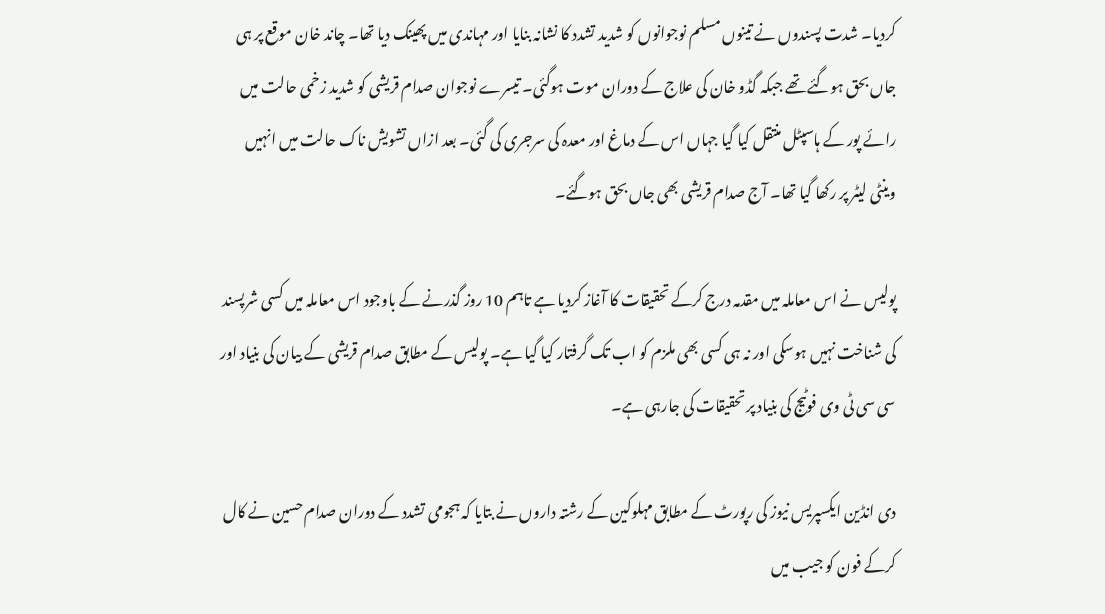کردیا۔ شدت پسندوں نے تینوں مسلم نوجوانوں کو شدید تشدد کا نشانہ بنایا اور مہاندی میں پھینک دیا تھا۔ چاند خان موقع پر ہی جاں بحق ہوگئے تھے جبکہ گڈو خان کی علاج کے دوران موت ہوگئی۔ تیسرے نوجوان صدام قریشی کو شدید زخمی حالت میں رائے پور کے ہاسپٹل منتقل کیا گیا جہاں اس کے دماغ اور معدہ کی سرجری کی گئی۔ بعد ازاں تشویش ناک حالت میں انہیں وینٹی لیٹر پر رکھا گیا تھا۔ آج صدام قریشی بھی جاں بحق ہوگئے۔

پولیس نے اس معاملہ میں مقدمہ درج کرکے تحقیقات کا آغاز کردیا ہے تاہم 10 روز گذرنے کے باوجود اس معاملہ میں کسی شرپسند کی شناخت نہیں ہوسکی اور نہ ہی کسی بھی ملزم کو اب تک گرفتار کیا گیا ہے۔ پولیس کے مطابق صدام قریشی کے بیان کی بنیاد اور سی سی ٹی وی فوٹیج کی بنیاد پر تحقیقات کی جارہی ہے۔

دی انڈین ایکسپریس نیوز کی رپورٹ کے مطابق مہلوکین کے رشتہ داروں نے بتایا کہ ہجومی تشدد کے دوران صدام حسین نے کال کرکے فون کو جیب میں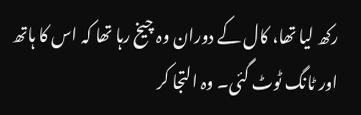رکھ لیا تھا، کال کے دوران وہ چیخ رہا تھا کہ اس کا ہاتھ اور ٹانگ ٹوٹ گئی۔ وہ التجا کر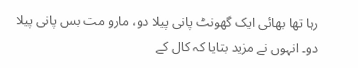رہا تھا بھائی ایک گھونٹ پانی پیلا دو، مارو مت بس پانی پیلا دو۔ انہوں نے مزید بتایا کہ کال کے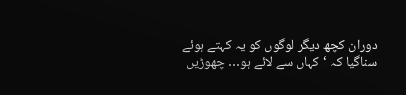دوران کچھ دیگر لوگوں کو یہ کہتے ہوئے سناگیا کہ ‘کہاں سے لائے ہو… چھوڑیں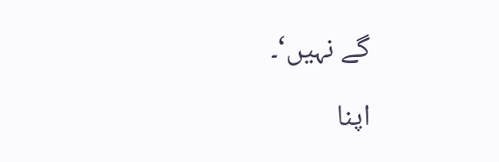گے نہیں‘۔

اپنا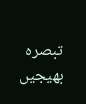تبصرہ بھیجیں